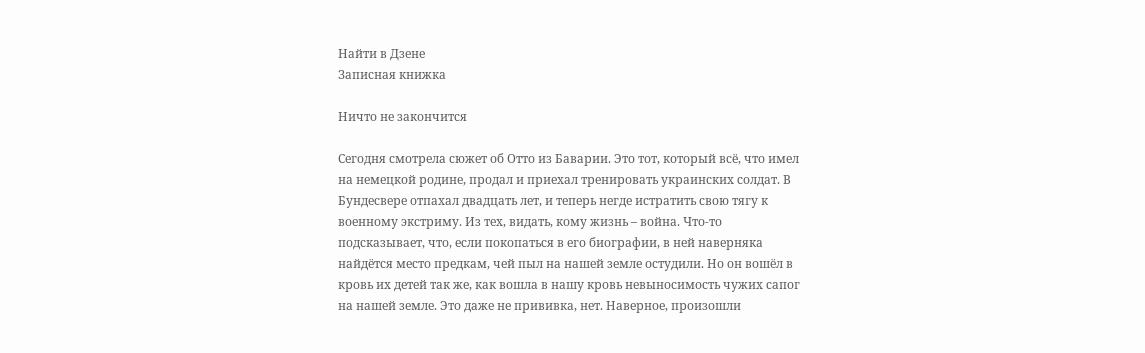Найти в Дзене
Записная книжка

Ничто не закончится

Сегодня смотрела сюжет об Отто из Баварии. Это тот, который всё, что имел на немецкой родине, продал и приехал тренировать украинских солдат. В Бундесвере отпахал двадцать лет, и теперь негде истратить свою тягу к военному экстриму. Из тех, видать, кому жизнь – война. Что-то подсказывает, что, если покопаться в его биографии, в ней наверняка найдётся место предкам, чей пыл на нашей земле остудили. Но он вошёл в кровь их детей так же, как вошла в нашу кровь невыносимость чужих сапог на нашей земле. Это даже не прививка, нет. Наверное, произошли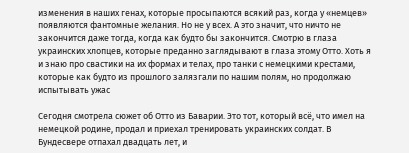изменения в наших генах, которые просыпаются всякий раз, когда у «немцев» появляются фантомные желания. Но не у всех. А это значит, что ничто не закончится даже тогда, когда как будто бы закончится. Смотрю в глаза украинских хлопцев, которые преданно заглядывают в глаза этому Отто. Хоть я и знаю про свастики на их формах и телах, про танки с немецкими крестами, которые как будто из прошлого залязгали по нашим полям, но продолжаю испытывать ужас

Сегодня смотрела сюжет об Отто из Баварии. Это тот, который всё, что имел на немецкой родине, продал и приехал тренировать украинских солдат. В Бундесвере отпахал двадцать лет, и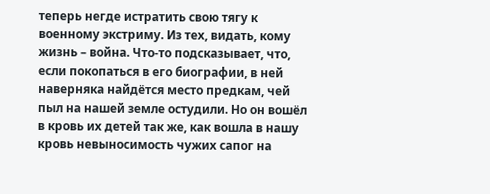теперь негде истратить свою тягу к военному экстриму. Из тех, видать, кому жизнь – война. Что-то подсказывает, что, если покопаться в его биографии, в ней наверняка найдётся место предкам, чей пыл на нашей земле остудили. Но он вошёл в кровь их детей так же, как вошла в нашу кровь невыносимость чужих сапог на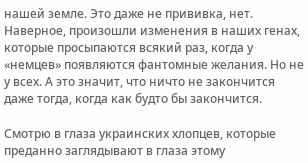нашей земле. Это даже не прививка, нет. Наверное, произошли изменения в наших генах, которые просыпаются всякий раз, когда у «немцев» появляются фантомные желания. Но не у всех. А это значит, что ничто не закончится даже тогда, когда как будто бы закончится.

Смотрю в глаза украинских хлопцев, которые преданно заглядывают в глаза этому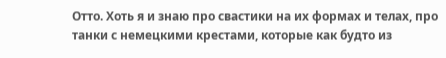Отто. Хоть я и знаю про свастики на их формах и телах, про танки с немецкими крестами, которые как будто из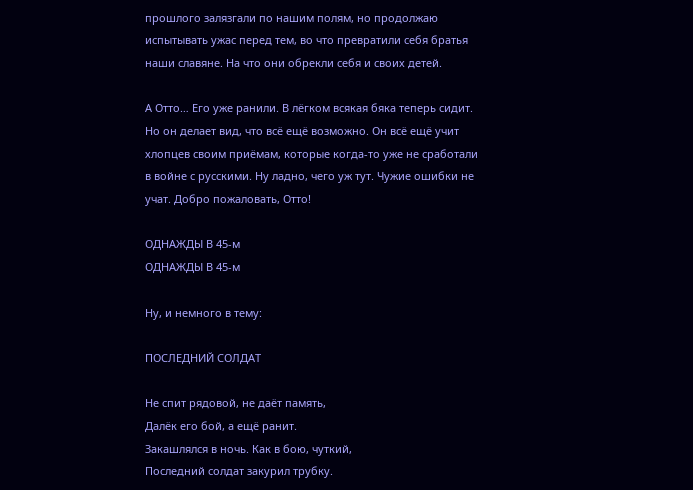прошлого залязгали по нашим полям, но продолжаю испытывать ужас перед тем, во что превратили себя братья наши славяне. На что они обрекли себя и своих детей.

А Отто… Его уже ранили. В лёгком всякая бяка теперь сидит. Но он делает вид, что всё ещё возможно. Он всё ещё учит хлопцев своим приёмам, которые когда-то уже не сработали в войне с русскими. Ну ладно, чего уж тут. Чужие ошибки не учат. Добро пожаловать, Отто!

ОДНАЖДЫ В 45-м
ОДНАЖДЫ В 45-м

Ну, и немного в тему:

ПОСЛЕДНИЙ СОЛДАТ

Не спит рядовой, не даёт память,
Далёк его бой, а ещё ранит.
Закашлялся в ночь. Как в бою, чуткий,
Последний солдат закурил трубку.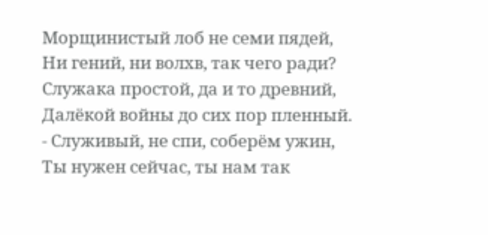Морщинистый лоб не семи пядей,
Ни гений, ни волхв, так чего ради?
Служака простой, да и то древний,
Далёкой войны до сих пор пленный.
- Служивый, не спи, соберём ужин,
Ты нужен сейчас, ты нам так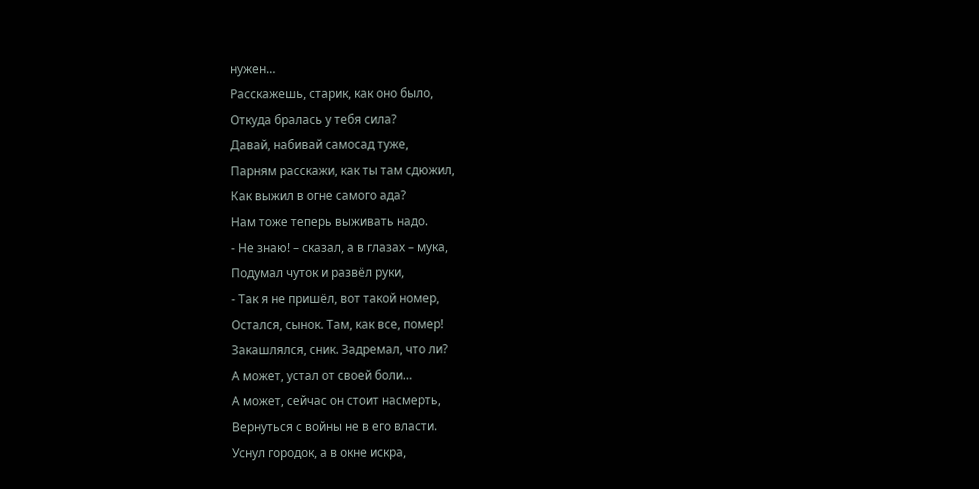нужен…
Расскажешь, старик, как оно было,
Откуда бралась у тебя сила?
Давай, набивай самосад туже,
Парням расскажи, как ты там сдюжил,
Как выжил в огне самого ада?
Нам тоже теперь выживать надо.
- Не знаю! – сказал, а в глазах – мука,
Подумал чуток и развёл руки,
- Так я не пришёл, вот такой номер,
Остался, сынок. Там, как все, помер!
Закашлялся, сник. Задремал, что ли?
А может, устал от своей боли…
А может, сейчас он стоит насмерть,
Вернуться с войны не в его власти.
Уснул городок, а в окне искра,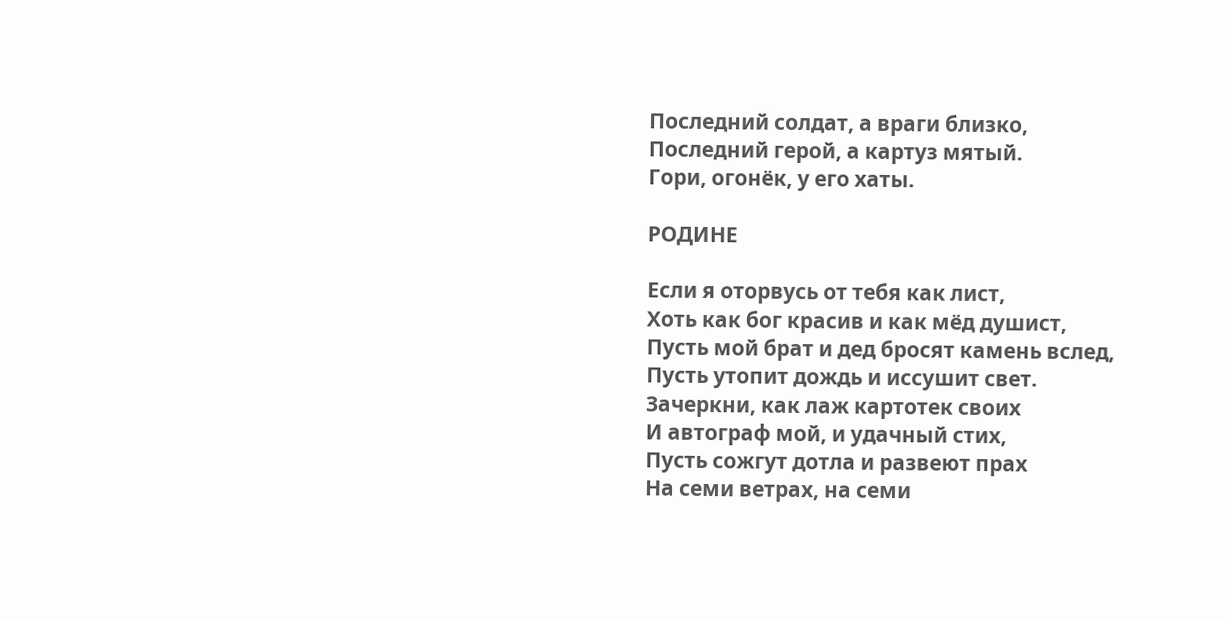Последний солдат, а враги близко,
Последний герой, а картуз мятый.
Гори, огонёк, у его хаты.

РОДИНЕ

Если я оторвусь от тебя как лист,
Хоть как бог красив и как мёд душист,
Пусть мой брат и дед бросят камень вслед,
Пусть утопит дождь и иссушит свет.
Зачеркни, как лаж картотек своих
И автограф мой, и удачный стих,
Пусть сожгут дотла и развеют прах
На семи ветрах, на семи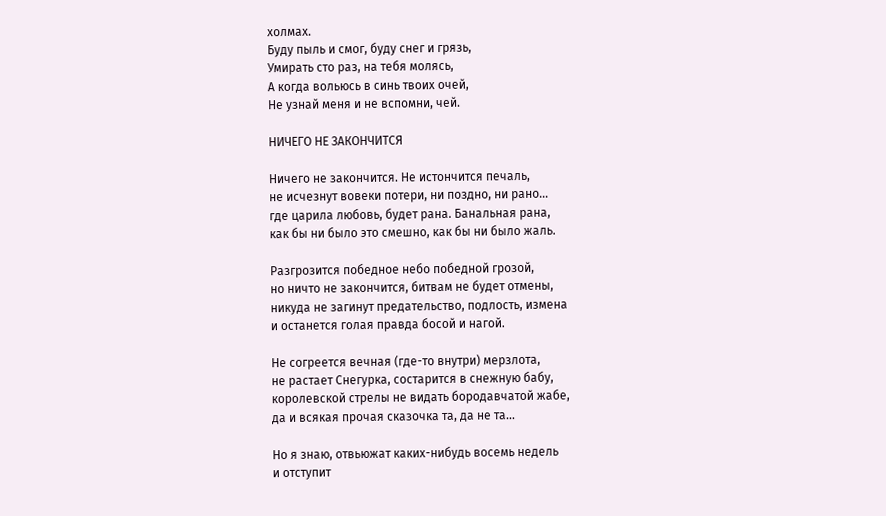холмах.
Буду пыль и смог, буду снег и грязь,
Умирать сто раз, на тебя молясь,
А когда вольюсь в синь твоих очей,
Не узнай меня и не вспомни, чей.

НИЧЕГО НЕ ЗАКОНЧИТСЯ

Ничего не закончится. Не истончится печаль,
не исчезнут вовеки потери, ни поздно, ни рано…
где царила любовь, будет рана. Банальная рана,
как бы ни было это смешно, как бы ни было жаль.

Разгрозится победное небо победной грозой,
но ничто не закончится, битвам не будет отмены,
никуда не загинут предательство, подлость, измена
и останется голая правда босой и нагой.

Не согреется вечная (где-то внутри) мерзлота,
не растает Снегурка, состарится в снежную бабу,
королевской стрелы не видать бородавчатой жабе,
да и всякая прочая сказочка та, да не та…

Но я знаю, отвьюжат каких-нибудь восемь недель
и отступит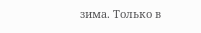зима. Только в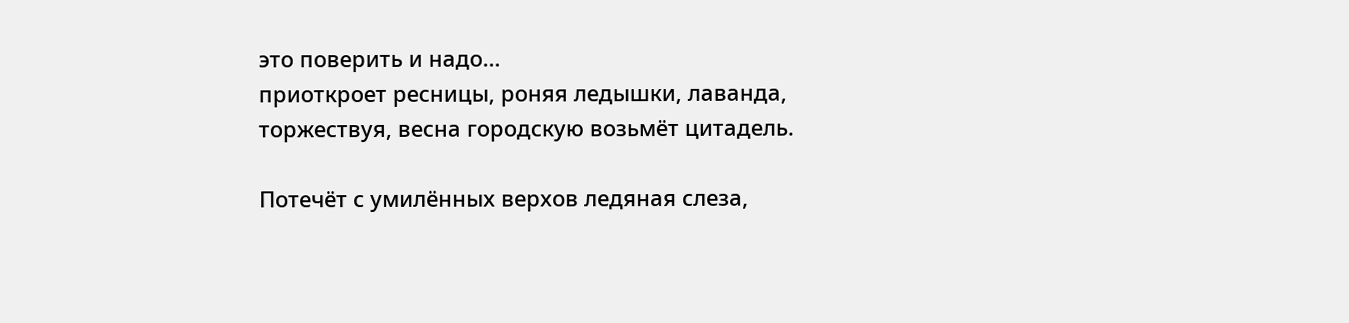это поверить и надо…
приоткроет ресницы, роняя ледышки, лаванда,
торжествуя, весна городскую возьмёт цитадель.

Потечёт с умилённых верхов ледяная слеза,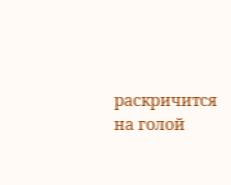раскричится на голой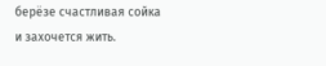берёзе счастливая сойка
и захочется жить.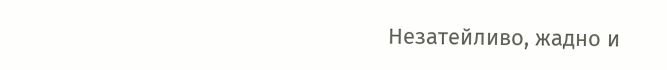Незатейливо, жадно и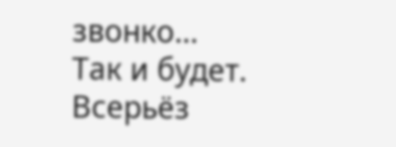звонко…
Так и будет. Всерьёз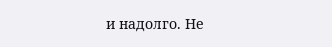и надолго. Не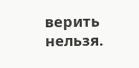верить нельзя.